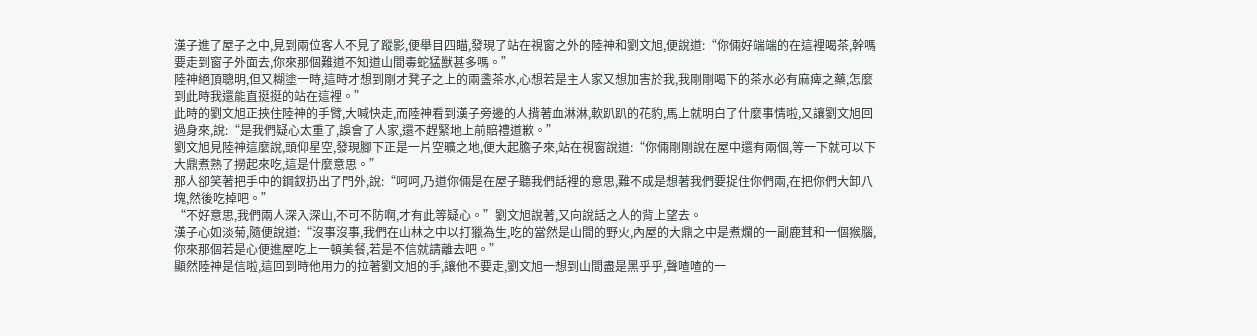漢子進了屋子之中,見到兩位客人不見了蹤影,便舉目四瞄,發現了站在視窗之外的陸神和劉文旭,便說道:“你倆好端端的在這裡喝茶,幹嗎要走到窗子外面去,你來那個難道不知道山間毒蛇猛獸甚多嗎。”
陸神絕頂聰明,但又糊塗一時,這時才想到剛才凳子之上的兩盞茶水,心想若是主人家又想加害於我,我剛剛喝下的茶水必有麻痺之藥,怎麼到此時我還能直挺挺的站在這裡。”
此時的劉文旭正挾住陸神的手臂,大喊快走,而陸神看到漢子旁邊的人揹著血淋淋,軟趴趴的花豹,馬上就明白了什麼事情啦,又讓劉文旭回過身來,說:“是我們疑心太重了,誤會了人家,還不趕緊地上前賠禮道歉。”
劉文旭見陸神這麼說,頭仰星空,發現腳下正是一片空曠之地,便大起膽子來,站在視窗說道:“你倆剛剛說在屋中還有兩個,等一下就可以下大鼎煮熟了撈起來吃,這是什麼意思。”
那人卻笑著把手中的鋼釵扔出了門外,說:“呵呵,乃道你倆是在屋子聽我們話裡的意思,難不成是想著我們要捉住你們兩,在把你們大卸八塊,然後吃掉吧。”
“不好意思,我們兩人深入深山,不可不防啊,才有此等疑心。”劉文旭說著,又向說話之人的背上望去。
漢子心如淡菊,隨便說道:“沒事沒事,我們在山林之中以打獵為生,吃的當然是山間的野火,內屋的大鼎之中是煮爛的一副鹿茸和一個猴腦,你來那個若是心便進屋吃上一頓美餐,若是不信就請離去吧。”
顯然陸神是信啦,這回到時他用力的拉著劉文旭的手,讓他不要走,劉文旭一想到山間盡是黑乎乎,聲喳喳的一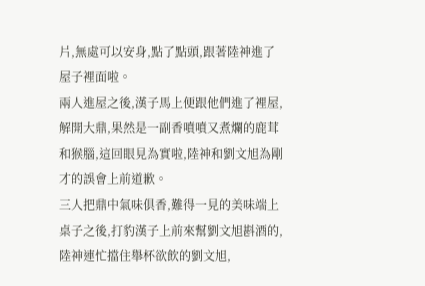片,無處可以安身,點了點頭,跟著陸神進了屋子裡面啦。
兩人進屋之後,漢子馬上便跟他們進了裡屋,解開大鼎,果然是一副香噴噴又煮爛的鹿茸和猴腦,這回眼見為實啦,陸神和劉文旭為剛才的誤會上前道歉。
三人把鼎中氣味俱香,難得一見的美味端上桌子之後,打豹漢子上前來幫劉文旭斟酒的,陸神連忙擋住舉杯欲飲的劉文旭,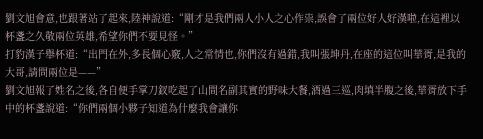劉文旭會意,也跟著站了起來,陸神說道:“剛才是我們兩人小人之心作祟,誤會了兩位好人好漢啦,在這裡以杯盞之久敬兩位英雄,希望你們不要見怪。”
打豹漢子舉杯道:“出門在外,多長個心竅,人之常情也,你們沒有過錯,我叫張坤丹,在座的這位叫華胥,是我的大哥,請問兩位是——”
劉文旭報了姓名之後,各自便手掌刀釵吃起了山間名副其實的野味大餐,酒過三巡,肉填半腹之後,華胥放下手中的杯盞說道:“你們兩個小夥子知道為什麼我會讓你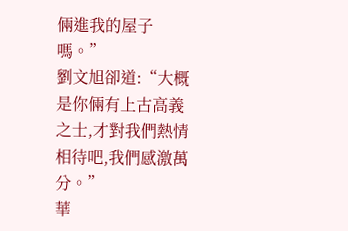倆進我的屋子嗎。”
劉文旭卻道:“大概是你倆有上古高義之士,才對我們熱情相待吧,我們感激萬分。”
華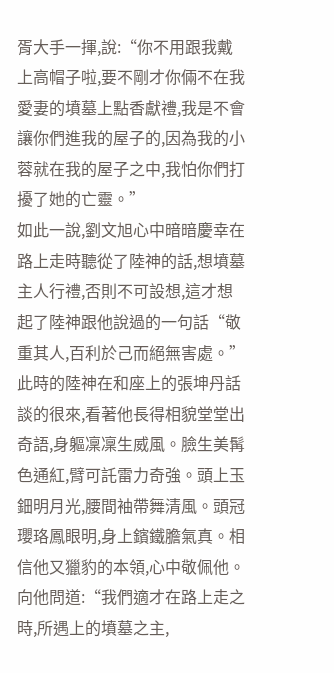胥大手一揮,說:“你不用跟我戴上高帽子啦,要不剛才你倆不在我愛妻的墳墓上點香獻禮,我是不會讓你們進我的屋子的,因為我的小蓉就在我的屋子之中,我怕你們打擾了她的亡靈。”
如此一說,劉文旭心中暗暗慶幸在路上走時聽從了陸神的話,想墳墓主人行禮,否則不可設想,這才想起了陸神跟他說過的一句話“敬重其人,百利於己而絕無害處。”
此時的陸神在和座上的張坤丹話談的很來,看著他長得相貌堂堂出奇語,身軀凜凜生威風。臉生美髯色通紅,臂可託雷力奇強。頭上玉鈿明月光,腰間袖帶舞清風。頭冠瓔珞鳳眼明,身上鑌鐵膽氣真。相信他又獵豹的本領,心中敬佩他。向他問道:“我們適才在路上走之時,所遇上的墳墓之主,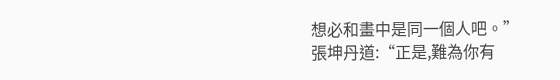想必和畫中是同一個人吧。”
張坤丹道:“正是,難為你有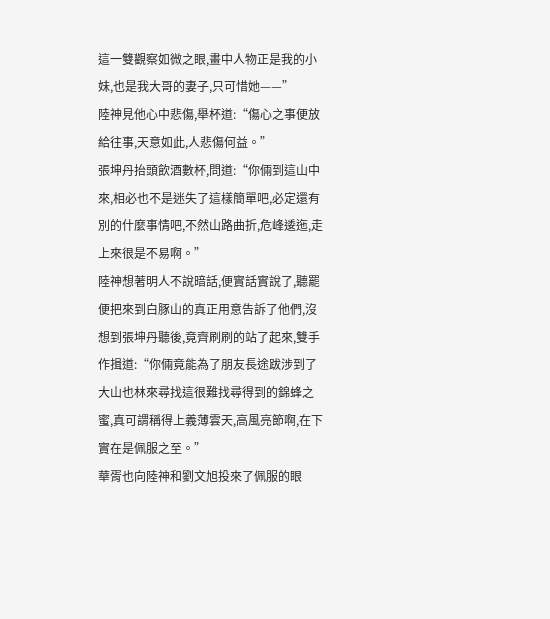這一雙觀察如微之眼,畫中人物正是我的小妹,也是我大哥的妻子,只可惜她——”
陸神見他心中悲傷,舉杯道:“傷心之事便放給往事,天意如此,人悲傷何益。”
張坤丹抬頭飲酒數杯,問道:“你倆到這山中來,相必也不是迷失了這樣簡單吧,必定還有別的什麼事情吧,不然山路曲折,危峰逶迤,走上來很是不易啊。”
陸神想著明人不說暗話,便實話實說了,聽罷便把來到白豚山的真正用意告訴了他們,沒想到張坤丹聽後,竟齊刷刷的站了起來,雙手作揖道:“你倆竟能為了朋友長途跋涉到了大山也林來尋找這很難找尋得到的錦蜂之蜜,真可謂稱得上義薄雲天,高風亮節啊,在下實在是佩服之至。”
華胥也向陸神和劉文旭投來了佩服的眼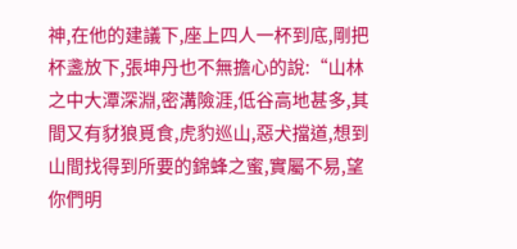神,在他的建議下,座上四人一杯到底,剛把杯盞放下,張坤丹也不無擔心的說:“山林之中大潭深淵,密溝險涯,低谷高地甚多,其間又有豺狼覓食,虎豹巡山,惡犬擋道,想到山間找得到所要的錦蜂之蜜,實屬不易,望你們明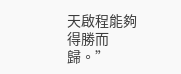天啟程能夠得勝而歸。”